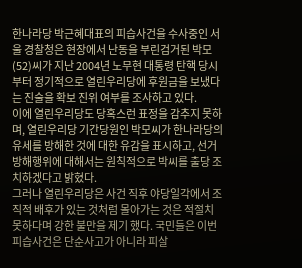한나라당 박근혜대표의 피습사건을 수사중인 서울 경찰청은 현장에서 난동을 부린검거된 박모(52)씨가 지난 2004년 노무현 대통령 탄핵 당시부터 정기적으로 열린우리당에 후원금을 보냈다는 진술을 확보 진위 여부를 조사하고 있다.
이에 열린우리당도 당혹스런 표정을 감추지 못하며, 열린우리당 기간당원인 박모씨가 한나라당의 유세를 방해한 것에 대한 유감을 표시하고, 선거방해행위에 대해서는 원칙적으로 박씨를 출당 조치하겠다고 밝혔다.
그러나 열린우리당은 사건 직후 야당일각에서 조직적 배후가 있는 것처럼 몰아가는 것은 적절치 못하다며 강한 불만을 제기 했다. 국민들은 이번 피습사건은 단순사고가 아니라 피살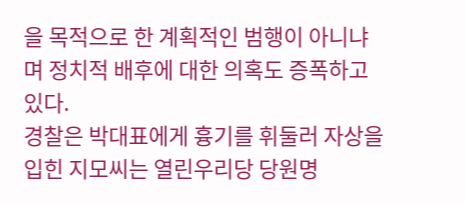을 목적으로 한 계획적인 범행이 아니냐며 정치적 배후에 대한 의혹도 증폭하고있다.
경찰은 박대표에게 흉기를 휘둘러 자상을 입힌 지모씨는 열린우리당 당원명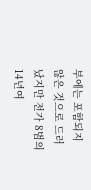부에는 포함되지 않은 것으로 드러났지만 전가 8범의 14년여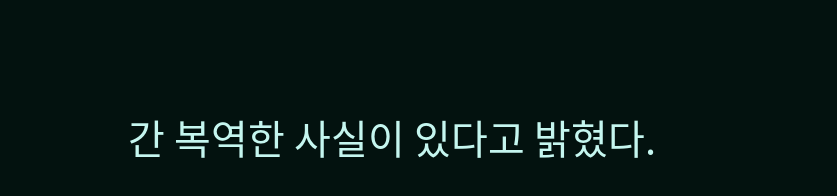간 복역한 사실이 있다고 밝혔다.